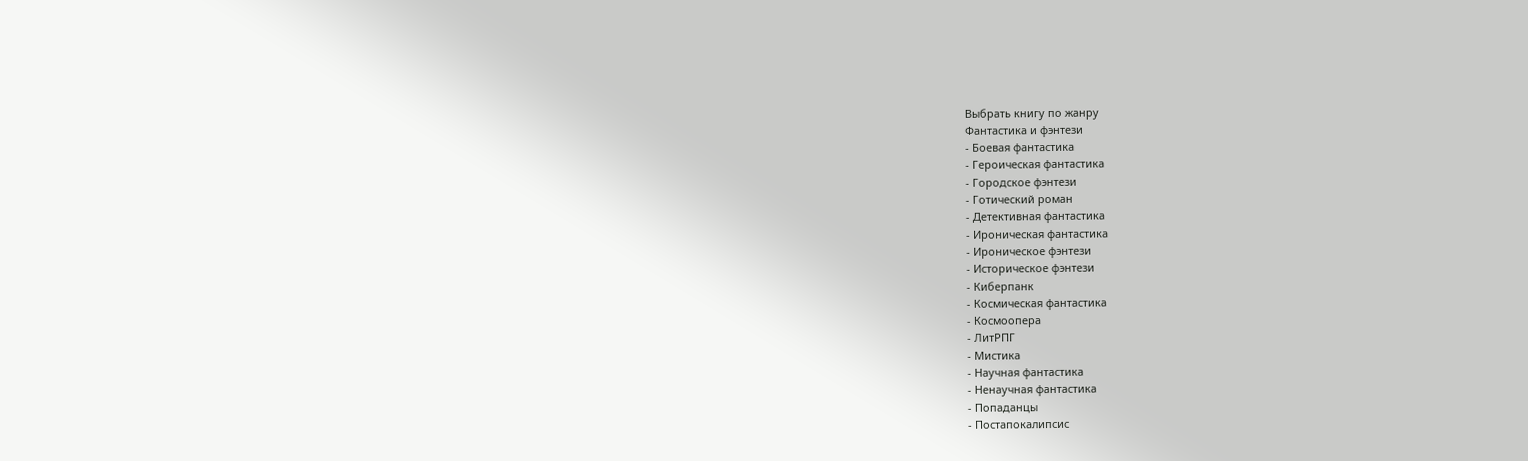Выбрать книгу по жанру
Фантастика и фэнтези
- Боевая фантастика
- Героическая фантастика
- Городское фэнтези
- Готический роман
- Детективная фантастика
- Ироническая фантастика
- Ироническое фэнтези
- Историческое фэнтези
- Киберпанк
- Космическая фантастика
- Космоопера
- ЛитРПГ
- Мистика
- Научная фантастика
- Ненаучная фантастика
- Попаданцы
- Постапокалипсис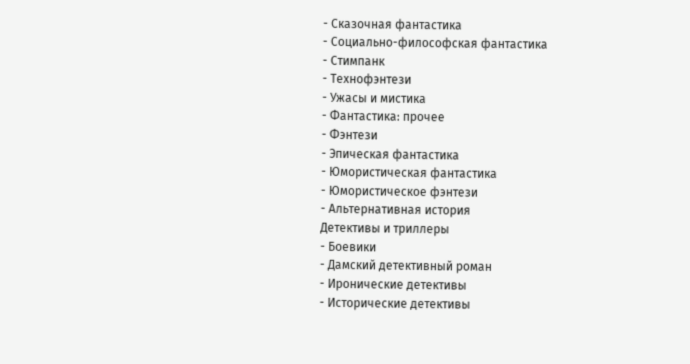- Сказочная фантастика
- Социально-философская фантастика
- Стимпанк
- Технофэнтези
- Ужасы и мистика
- Фантастика: прочее
- Фэнтези
- Эпическая фантастика
- Юмористическая фантастика
- Юмористическое фэнтези
- Альтернативная история
Детективы и триллеры
- Боевики
- Дамский детективный роман
- Иронические детективы
- Исторические детективы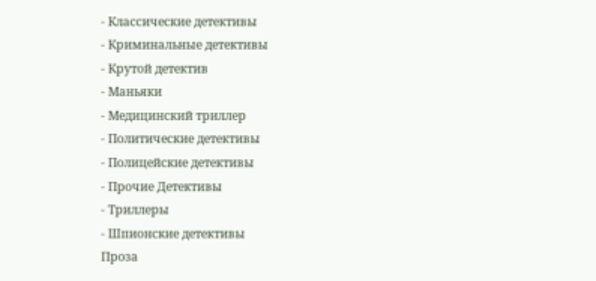- Классические детективы
- Криминальные детективы
- Крутой детектив
- Маньяки
- Медицинский триллер
- Политические детективы
- Полицейские детективы
- Прочие Детективы
- Триллеры
- Шпионские детективы
Проза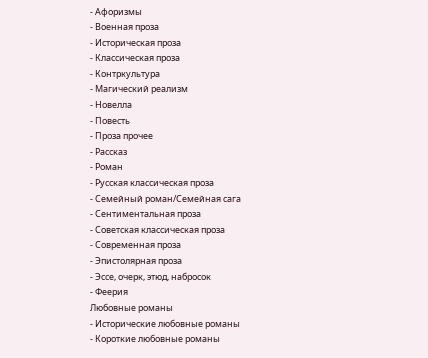- Афоризмы
- Военная проза
- Историческая проза
- Классическая проза
- Контркультура
- Магический реализм
- Новелла
- Повесть
- Проза прочее
- Рассказ
- Роман
- Русская классическая проза
- Семейный роман/Семейная сага
- Сентиментальная проза
- Советская классическая проза
- Современная проза
- Эпистолярная проза
- Эссе, очерк, этюд, набросок
- Феерия
Любовные романы
- Исторические любовные романы
- Короткие любовные романы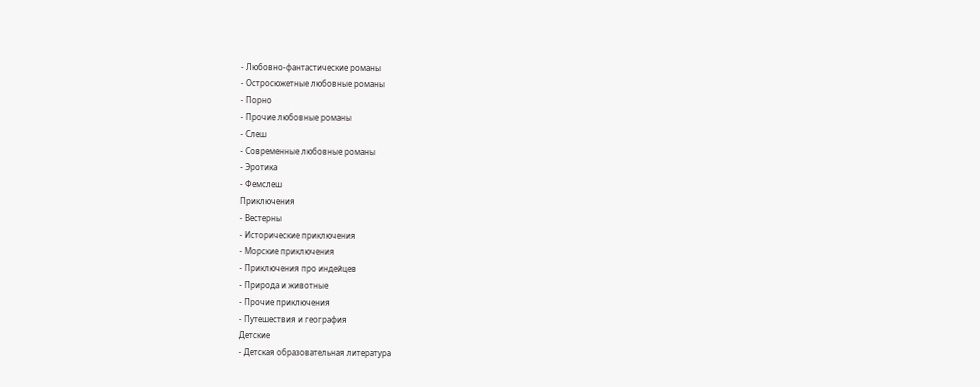- Любовно-фантастические романы
- Остросюжетные любовные романы
- Порно
- Прочие любовные романы
- Слеш
- Современные любовные романы
- Эротика
- Фемслеш
Приключения
- Вестерны
- Исторические приключения
- Морские приключения
- Приключения про индейцев
- Природа и животные
- Прочие приключения
- Путешествия и география
Детские
- Детская образовательная литература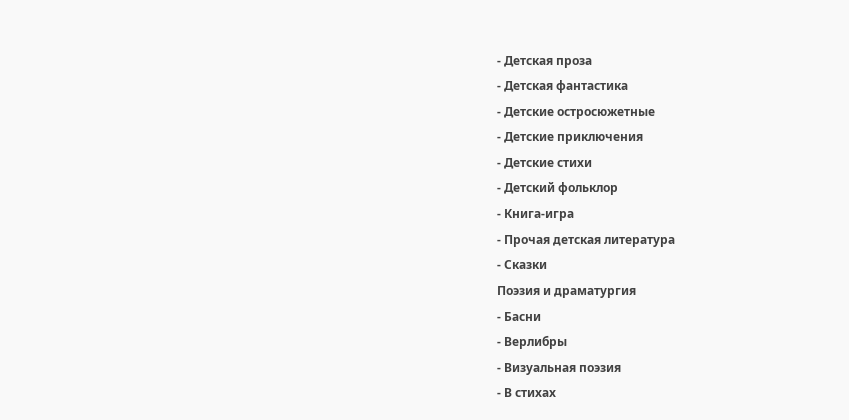- Детская проза
- Детская фантастика
- Детские остросюжетные
- Детские приключения
- Детские стихи
- Детский фольклор
- Книга-игра
- Прочая детская литература
- Сказки
Поэзия и драматургия
- Басни
- Верлибры
- Визуальная поэзия
- В стихах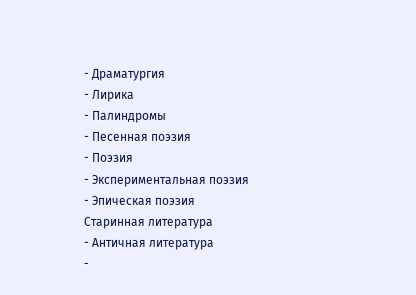- Драматургия
- Лирика
- Палиндромы
- Песенная поэзия
- Поэзия
- Экспериментальная поэзия
- Эпическая поэзия
Старинная литература
- Античная литература
-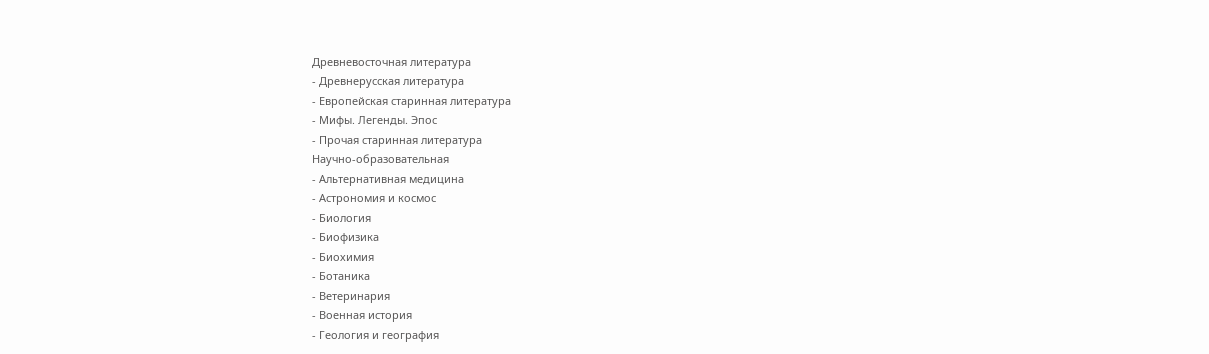Древневосточная литература
- Древнерусская литература
- Европейская старинная литература
- Мифы. Легенды. Эпос
- Прочая старинная литература
Научно-образовательная
- Альтернативная медицина
- Астрономия и космос
- Биология
- Биофизика
- Биохимия
- Ботаника
- Ветеринария
- Военная история
- Геология и география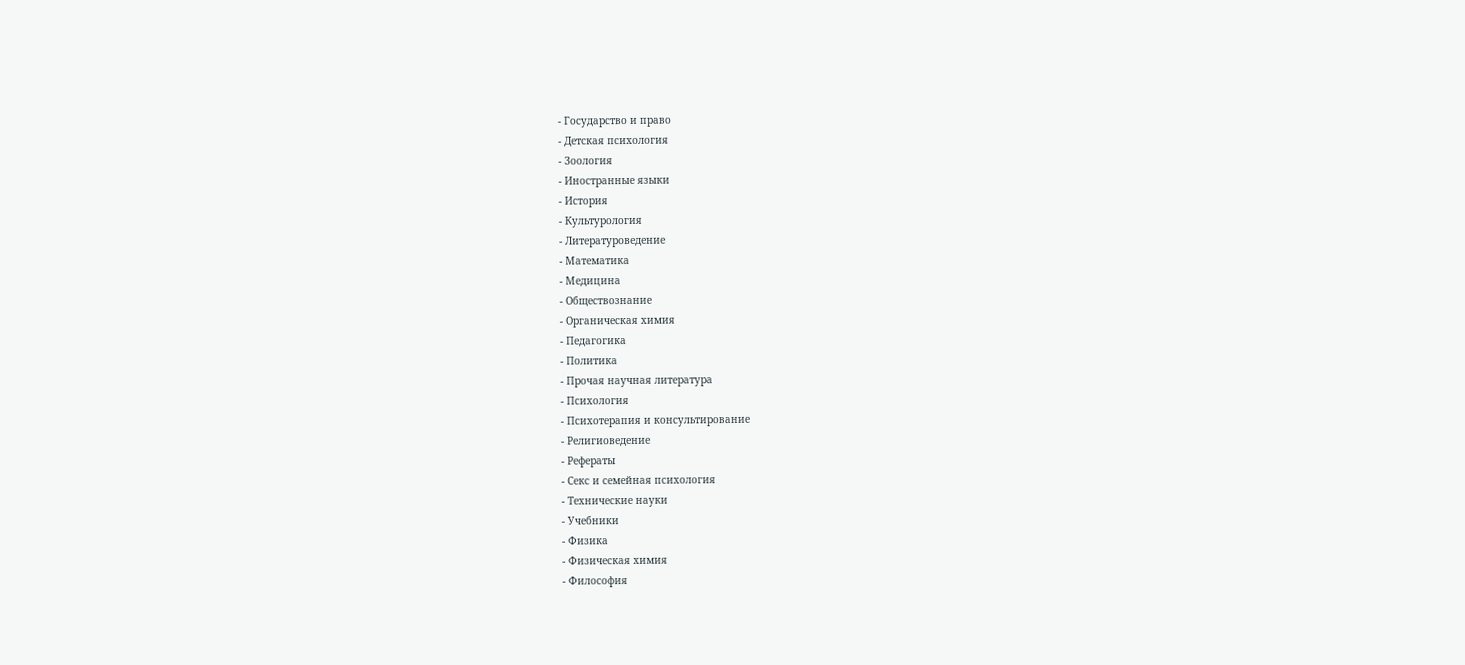- Государство и право
- Детская психология
- Зоология
- Иностранные языки
- История
- Культурология
- Литературоведение
- Математика
- Медицина
- Обществознание
- Органическая химия
- Педагогика
- Политика
- Прочая научная литература
- Психология
- Психотерапия и консультирование
- Религиоведение
- Рефераты
- Секс и семейная психология
- Технические науки
- Учебники
- Физика
- Физическая химия
- Философия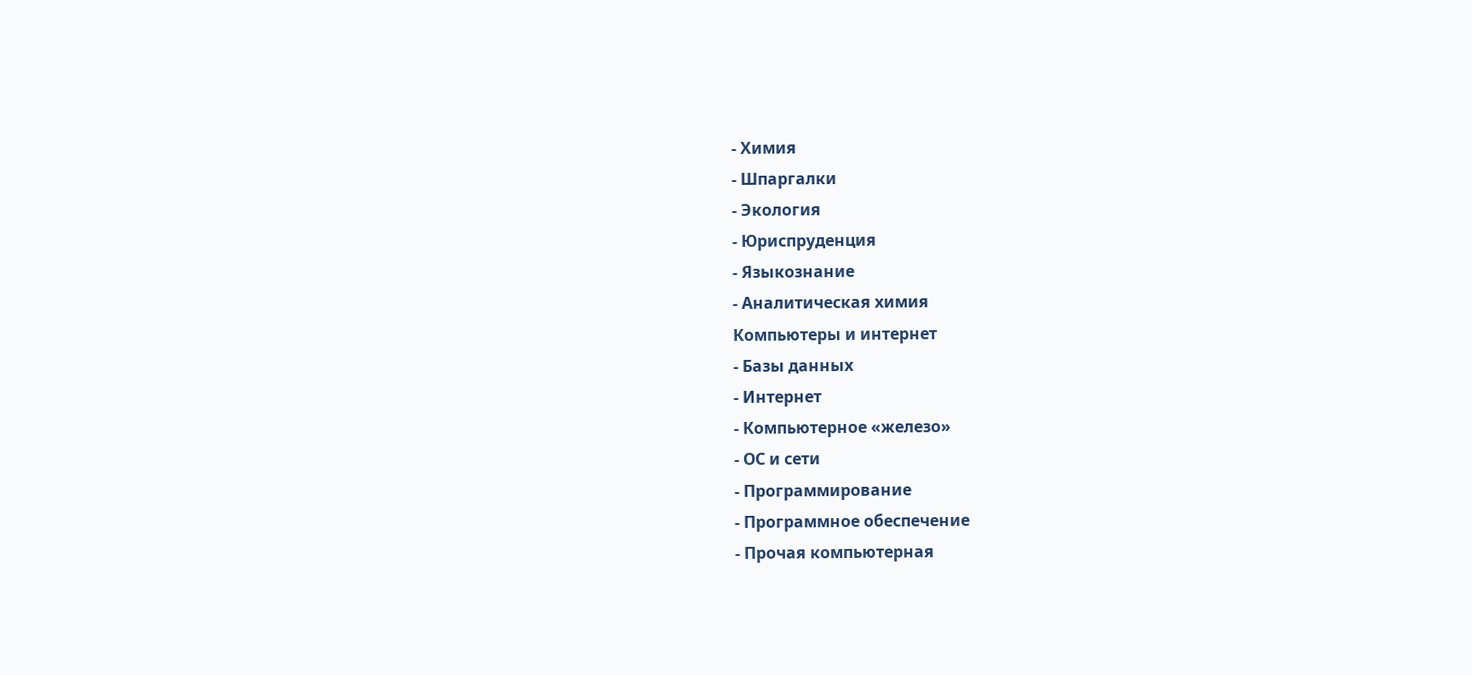- Химия
- Шпаргалки
- Экология
- Юриспруденция
- Языкознание
- Аналитическая химия
Компьютеры и интернет
- Базы данных
- Интернет
- Компьютерное «железо»
- ОС и сети
- Программирование
- Программное обеспечение
- Прочая компьютерная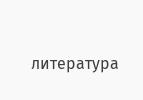литература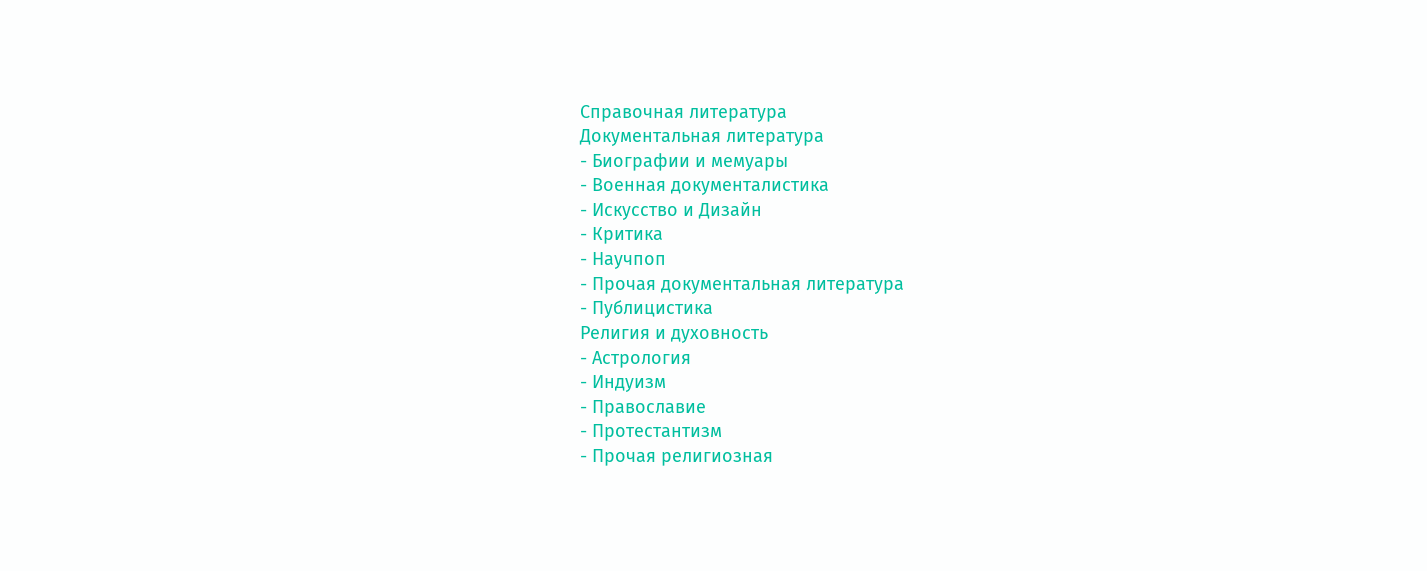Справочная литература
Документальная литература
- Биографии и мемуары
- Военная документалистика
- Искусство и Дизайн
- Критика
- Научпоп
- Прочая документальная литература
- Публицистика
Религия и духовность
- Астрология
- Индуизм
- Православие
- Протестантизм
- Прочая религиозная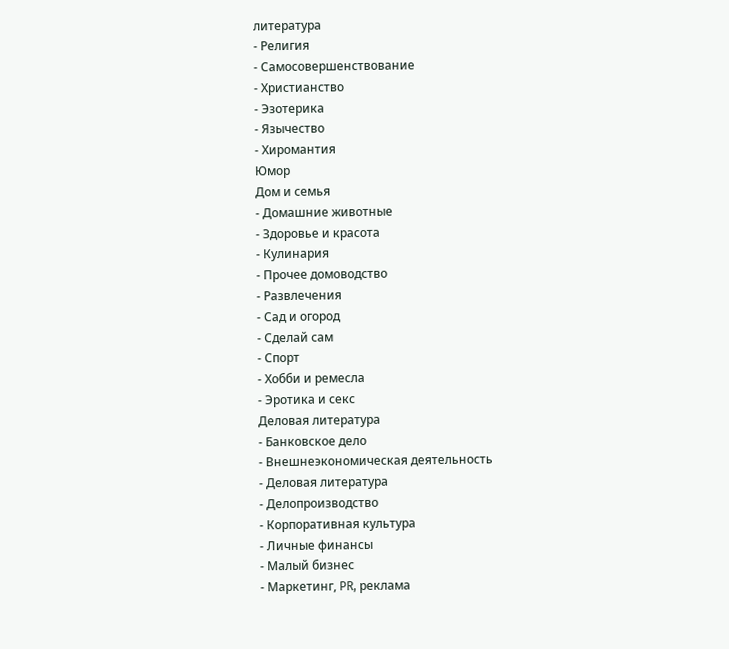литература
- Религия
- Самосовершенствование
- Христианство
- Эзотерика
- Язычество
- Хиромантия
Юмор
Дом и семья
- Домашние животные
- Здоровье и красота
- Кулинария
- Прочее домоводство
- Развлечения
- Сад и огород
- Сделай сам
- Спорт
- Хобби и ремесла
- Эротика и секс
Деловая литература
- Банковское дело
- Внешнеэкономическая деятельность
- Деловая литература
- Делопроизводство
- Корпоративная культура
- Личные финансы
- Малый бизнес
- Маркетинг, PR, реклама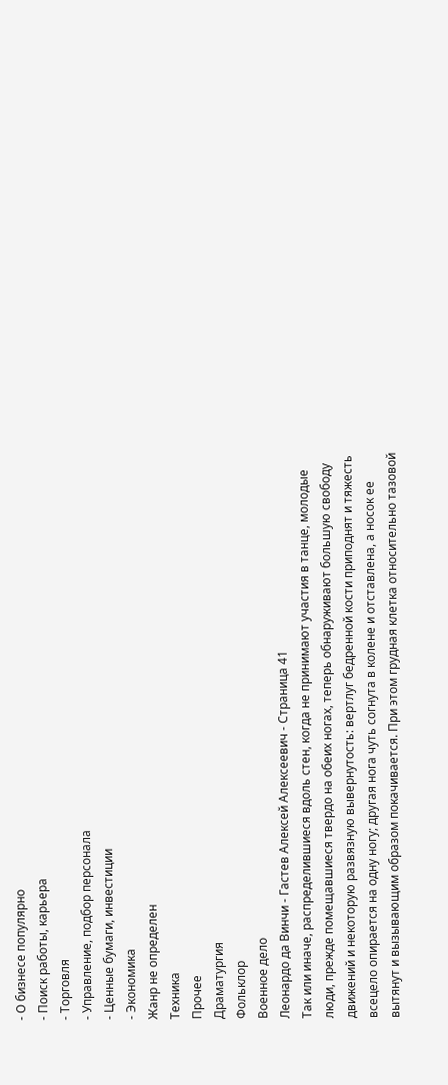- О бизнесе популярно
- Поиск работы, карьера
- Торговля
- Управление, подбор персонала
- Ценные бумаги, инвестиции
- Экономика
Жанр не определен
Техника
Прочее
Драматургия
Фольклор
Военное дело
Леонардо да Винчи - Гастев Алексей Алексеевич - Страница 41
Так или иначе, распределившиеся вдоль стен, когда не принимают участия в танце, молодые люди, прежде помещавшиеся твердо на обеих ногах, теперь обнаруживают большую свободу движений и некоторую развязную вывернутость: вертлуг бедренной кости приподнят и тяжесть всецело опирается на одну ногу; другая нога чуть согнута в колене и отставлена, а носок ее вытянут и вызывающим образом покачивается. При этом грудная клетка относительно тазовой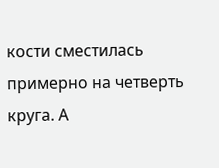кости сместилась примерно на четверть круга. А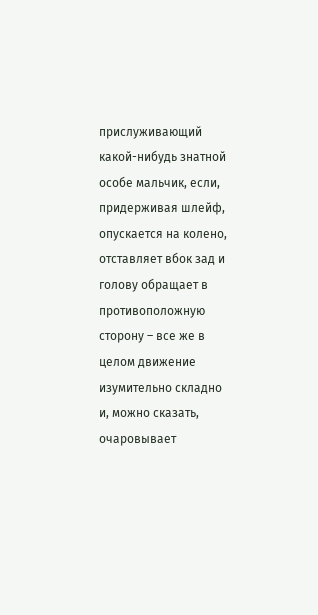прислуживающий какой-нибудь знатной особе мальчик, если, придерживая шлейф, опускается на колено, отставляет вбок зад и голову обращает в противоположную сторону – все же в целом движение изумительно складно и, можно сказать, очаровывает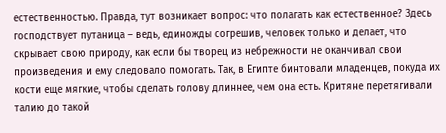естественностью. Правда, тут возникает вопрос: что полагать как естественное? Здесь господствует путаница – ведь, единожды согрешив, человек только и делает, что скрывает свою природу, как если бы творец из небрежности не оканчивал свои произведения и ему следовало помогать. Так, в Египте бинтовали младенцев, покуда их кости еще мягкие, чтобы сделать голову длиннее, чем она есть. Критяне перетягивали талию до такой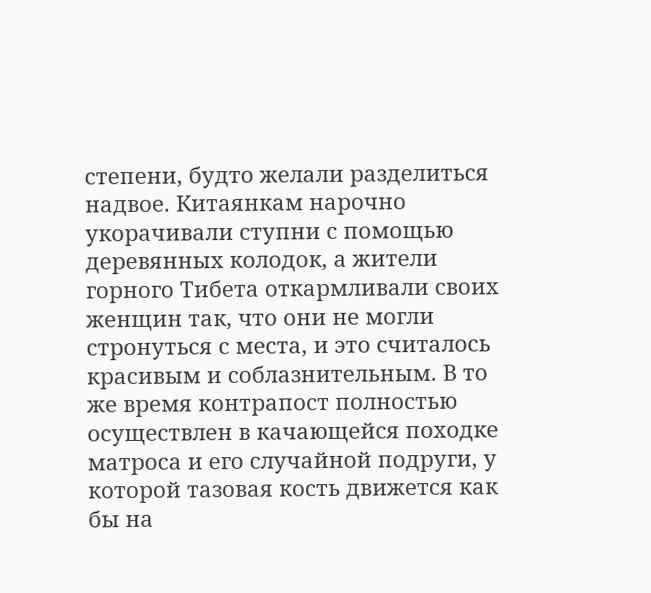степени, будто желали разделиться надвое. Китаянкам нарочно укорачивали ступни с помощью деревянных колодок, а жители горного Тибета откармливали своих женщин так, что они не могли стронуться с места, и это считалось красивым и соблазнительным. В то же время контрапост полностью осуществлен в качающейся походке матроса и его случайной подруги, у которой тазовая кость движется как бы на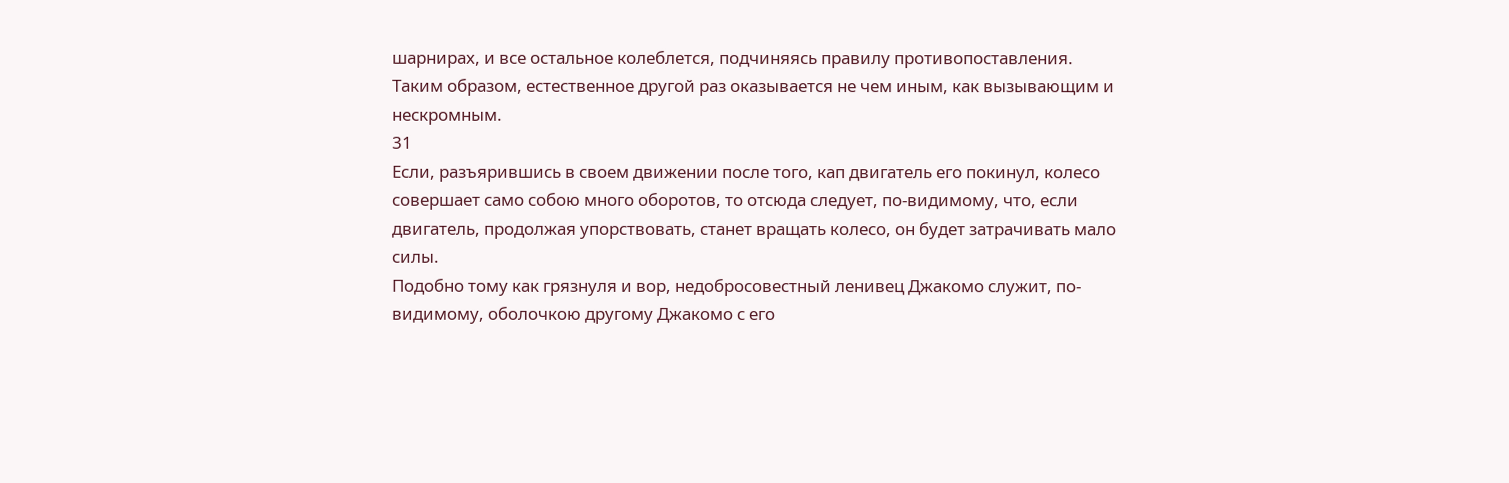шарнирах, и все остальное колеблется, подчиняясь правилу противопоставления. Таким образом, естественное другой раз оказывается не чем иным, как вызывающим и нескромным.
31
Если, разъярившись в своем движении после того, кап двигатель его покинул, колесо совершает само собою много оборотов, то отсюда следует, по-видимому, что, если двигатель, продолжая упорствовать, станет вращать колесо, он будет затрачивать мало силы.
Подобно тому как грязнуля и вор, недобросовестный ленивец Джакомо служит, по-видимому, оболочкою другому Джакомо с его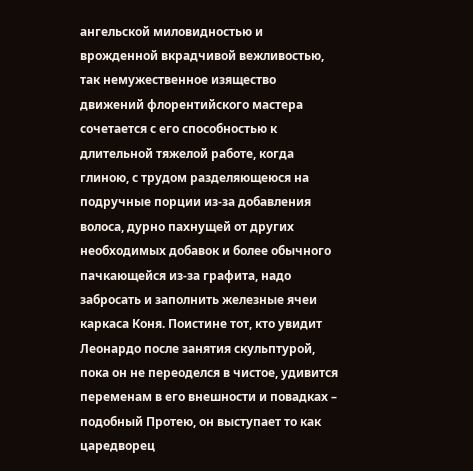ангельской миловидностью и врожденной вкрадчивой вежливостью, так немужественное изящество движений флорентийского мастера сочетается с его способностью к длительной тяжелой работе, когда глиною, с трудом разделяющеюся на подручные порции из-за добавления волоса, дурно пахнущей от других необходимых добавок и более обычного пачкающейся из-за графита, надо забросать и заполнить железные ячеи каркаса Коня. Поистине тот, кто увидит Леонардо после занятия скульптурой, пока он не переоделся в чистое, удивится переменам в его внешности и повадках – подобный Протею, он выступает то как царедворец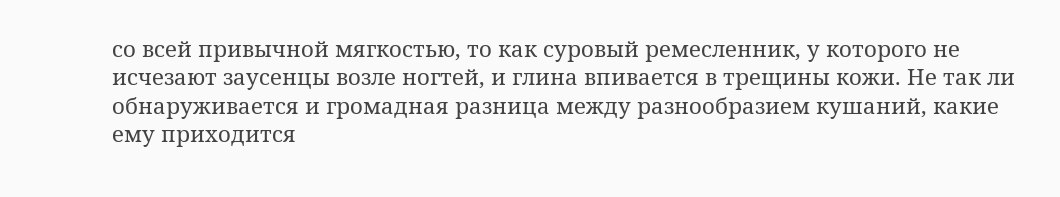со всей привычной мягкостью, то как суровый ремесленник, у которого не исчезают заусенцы возле ногтей, и глина впивается в трещины кожи. Не так ли обнаруживается и громадная разница между разнообразием кушаний, какие ему приходится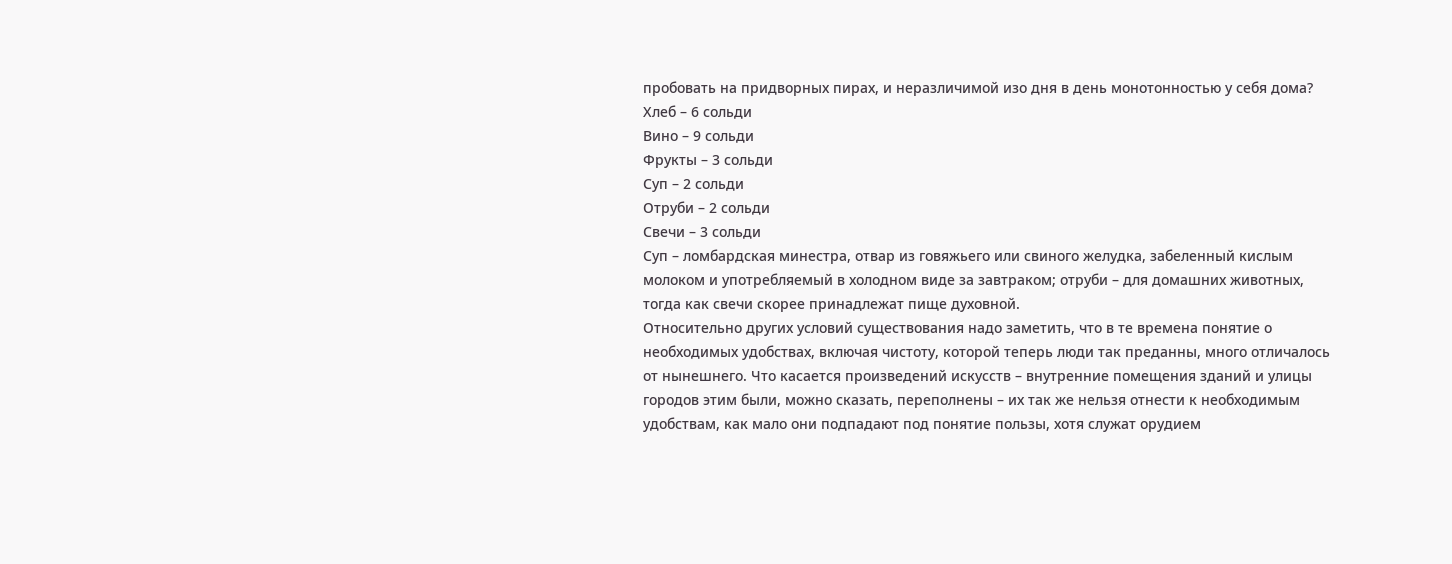пробовать на придворных пирах, и неразличимой изо дня в день монотонностью у себя дома?
Хлеб – 6 сольди
Вино – 9 сольди
Фрукты – 3 сольди
Суп – 2 сольди
Отруби – 2 сольди
Свечи – 3 сольди
Суп – ломбардская минестра, отвар из говяжьего или свиного желудка, забеленный кислым молоком и употребляемый в холодном виде за завтраком; отруби – для домашних животных, тогда как свечи скорее принадлежат пище духовной.
Относительно других условий существования надо заметить, что в те времена понятие о необходимых удобствах, включая чистоту, которой теперь люди так преданны, много отличалось от нынешнего. Что касается произведений искусств – внутренние помещения зданий и улицы городов этим были, можно сказать, переполнены – их так же нельзя отнести к необходимым удобствам, как мало они подпадают под понятие пользы, хотя служат орудием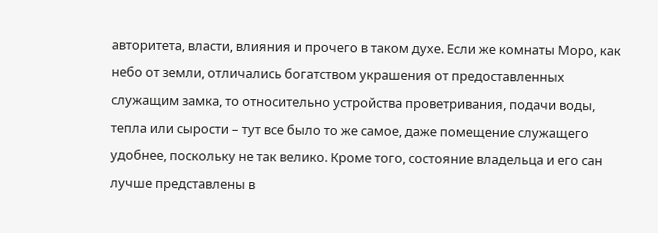авторитета, власти, влияния и прочего в таком духе. Если же комнаты Моро, как небо от земли, отличались богатством украшения от предоставленных служащим замка, то относительно устройства проветривания, подачи воды, тепла или сырости – тут все было то же самое, даже помещение служащего удобнее, поскольку не так велико. Кроме того, состояние владельца и его сан лучше представлены в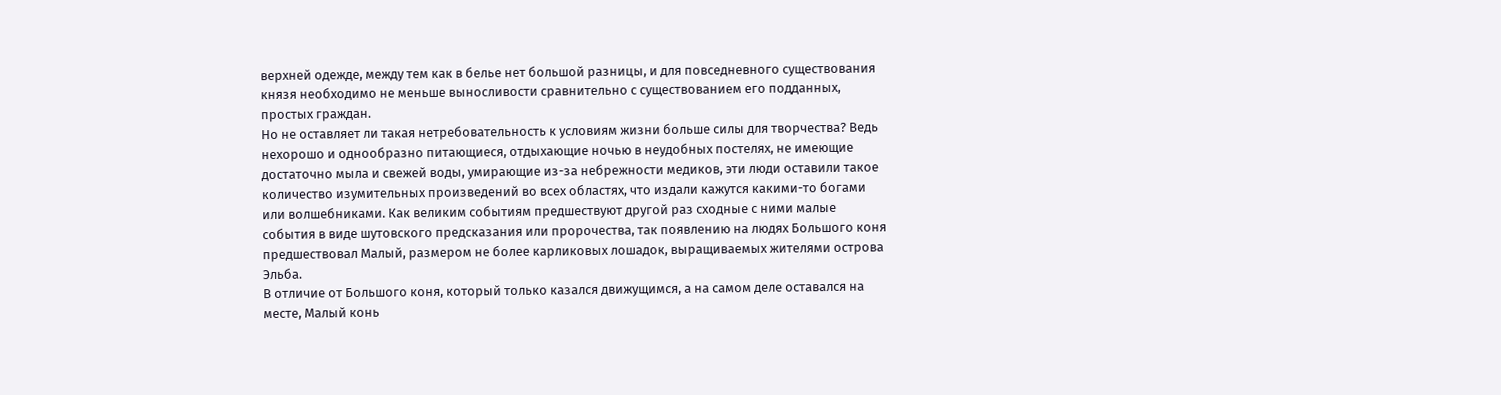верхней одежде, между тем как в белье нет большой разницы, и для повседневного существования князя необходимо не меньше выносливости сравнительно с существованием его подданных, простых граждан.
Но не оставляет ли такая нетребовательность к условиям жизни больше силы для творчества? Ведь нехорошо и однообразно питающиеся, отдыхающие ночью в неудобных постелях, не имеющие достаточно мыла и свежей воды, умирающие из-за небрежности медиков, эти люди оставили такое количество изумительных произведений во всех областях, что издали кажутся какими-то богами или волшебниками. Как великим событиям предшествуют другой раз сходные с ними малые события в виде шутовского предсказания или пророчества, так появлению на людях Большого коня предшествовал Малый, размером не более карликовых лошадок, выращиваемых жителями острова Эльба.
В отличие от Большого коня, который только казался движущимся, а на самом деле оставался на месте, Малый конь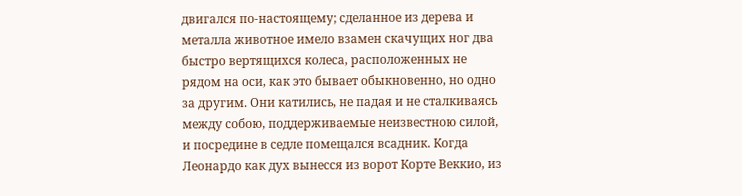двигался по-настоящему; сделанное из дерева и металла животное имело взамен скачущих ног два быстро вертящихся колеса, расположенных не рядом на оси, как это бывает обыкновенно, но одно за другим. Они катились, не падая и не сталкиваясь между собою, поддерживаемые неизвестною силой, и посредине в седле помещался всадник. Когда Леонардо как дух вынесся из ворот Корте Веккио, из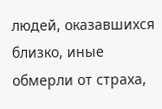людей, оказавшихся близко, иные обмерли от страха,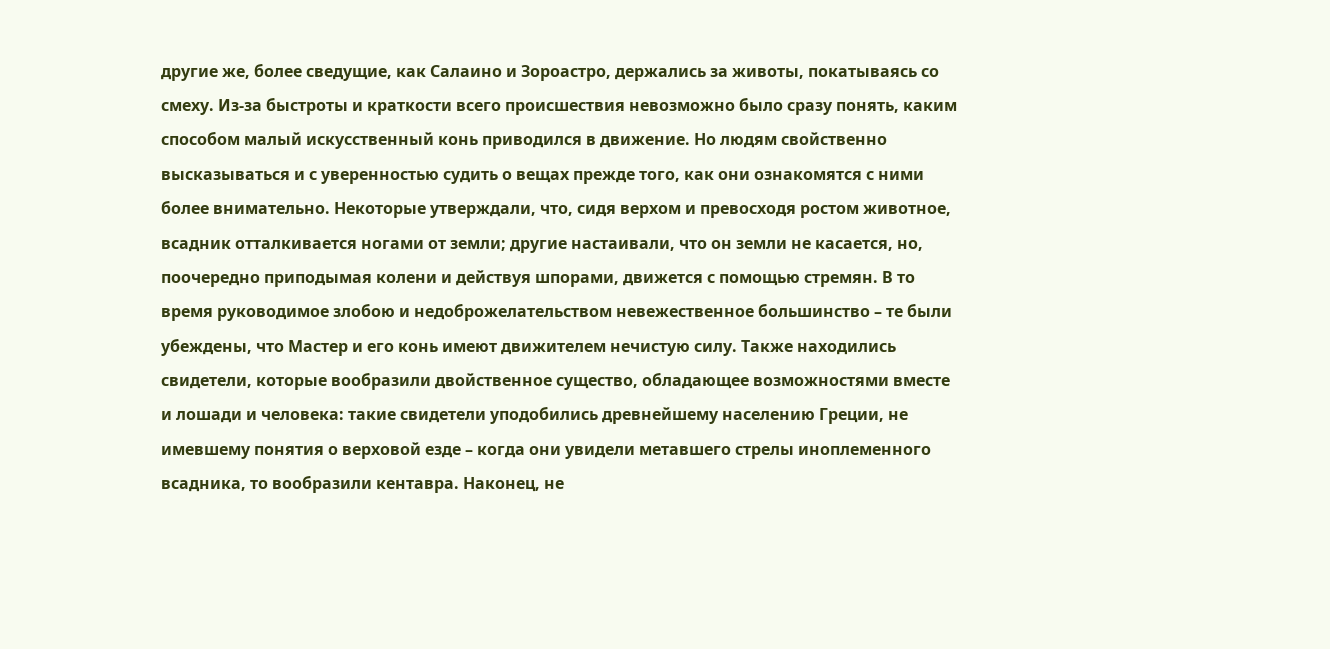другие же, более сведущие, как Салаино и Зороастро, держались за животы, покатываясь со смеху. Из-за быстроты и краткости всего происшествия невозможно было сразу понять, каким способом малый искусственный конь приводился в движение. Но людям свойственно высказываться и с уверенностью судить о вещах прежде того, как они ознакомятся с ними более внимательно. Некоторые утверждали, что, сидя верхом и превосходя ростом животное, всадник отталкивается ногами от земли; другие настаивали, что он земли не касается, но, поочередно приподымая колени и действуя шпорами, движется с помощью стремян. В то время руководимое злобою и недоброжелательством невежественное большинство – те были убеждены, что Мастер и его конь имеют движителем нечистую силу. Также находились свидетели, которые вообразили двойственное существо, обладающее возможностями вместе и лошади и человека: такие свидетели уподобились древнейшему населению Греции, не имевшему понятия о верховой езде – когда они увидели метавшего стрелы иноплеменного всадника, то вообразили кентавра. Наконец, не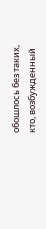обошлось без таких, кто, возбужденный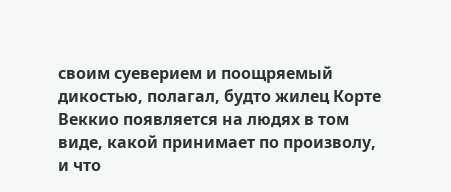своим суеверием и поощряемый дикостью, полагал, будто жилец Корте Веккио появляется на людях в том виде, какой принимает по произволу, и что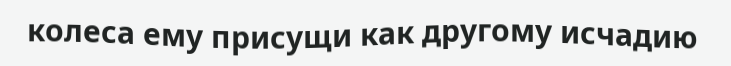колеса ему присущи как другому исчадию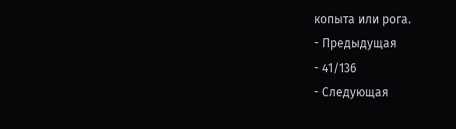копыта или рога.
- Предыдущая
- 41/136
- Следующая